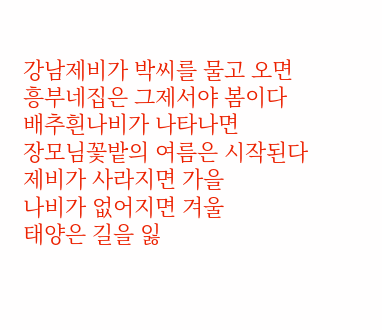강남제비가 박씨를 물고 오면
흥부네집은 그제서야 봄이다
배추흰나비가 나타나면
장모님꽃밭의 여름은 시작된다
제비가 사라지면 가을
나비가 없어지면 겨울
태양은 길을 잃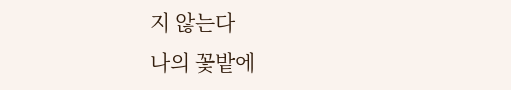지 않는다
나의 꽃밭에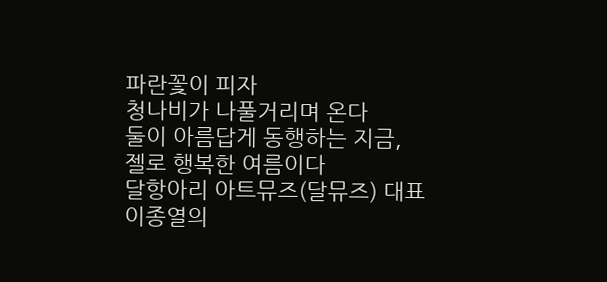파란꽃이 피자
청나비가 나풀거리며 온다
둘이 아름답게 동행하는 지금,
젤로 행복한 여름이다
달항아리 아트뮤즈(달뮤즈) 대표 이종열의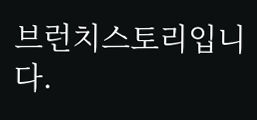브런치스토리입니다.